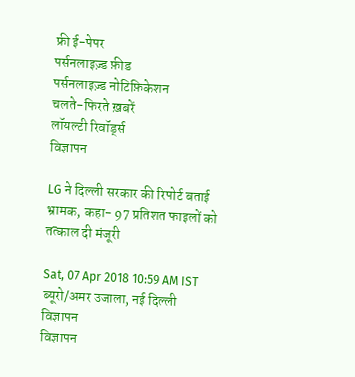फ्री ई-पेपर
पर्सनलाइज़्ड फ़ीड
पर्सनलाइज़्ड नोटिफ़िकेशन
चलते-फिरते ख़बरें
लॉयल्टी रिवॉर्ड्स
विज्ञापन

LG ने दिल्ली सरकार की रिपोर्ट बताई भ्रामक, कहा- 97 प्रतिशत फाइलों को तत्काल दी मंजूरी

Sat, 07 Apr 2018 10:59 AM IST
ब्यूरो/अमर उजाला, नई दिल्ली
विज्ञापन
विज्ञापन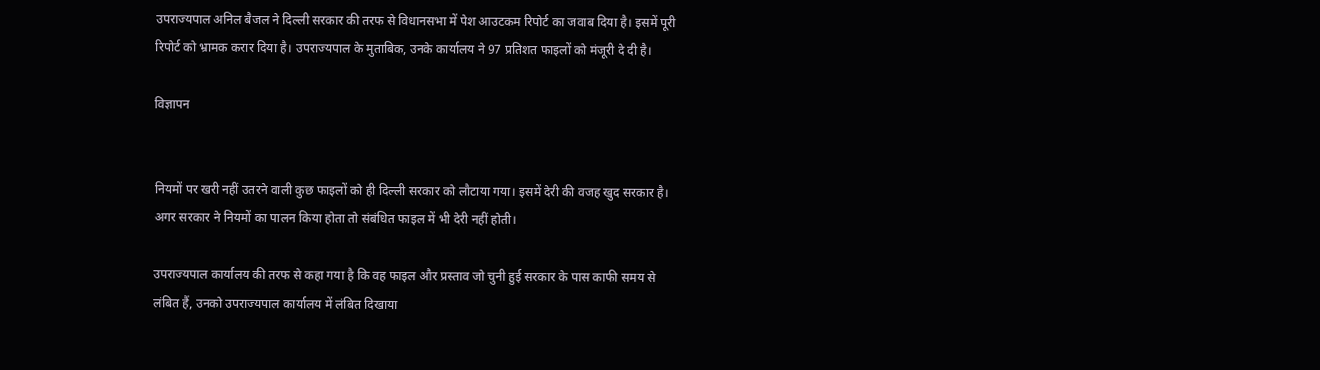उपराज्यपाल अनिल बैजल ने दिल्ली सरकार की तरफ से विधानसभा में पेश आउटकम रिपोर्ट का जवाब दिया है। इसमें पूरी रिपोर्ट को भ्रामक करार दिया है। उपराज्यपाल के मुताबिक, उनके कार्यालय ने 97 प्रतिशत फाइलों को मंजूरी दे दी है।

विज्ञापन


नियमों पर खरी नहीं उतरने वाली कुछ फाइलों को ही दिल्ली सरकार को लौटाया गया। इसमें देरी की वजह खुद सरकार है। अगर सरकार ने नियमों का पालन किया होता तो संबंधित फाइल में भी देरी नहीं होती।

उपराज्यपाल कार्यालय की तरफ से कहा गया है कि वह फाइल और प्रस्ताव जो चुनी हुई सरकार के पास काफी समय से लंबित हैं, उनको उपराज्यपाल कार्यालय में लंबित दिखाया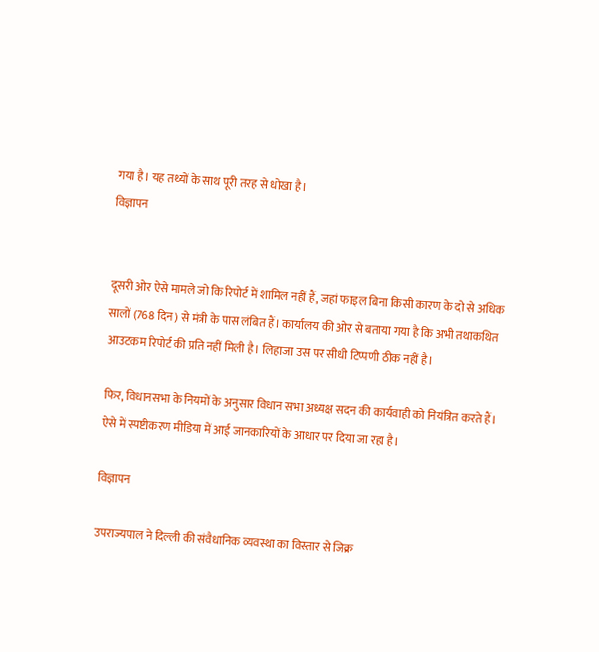गया है। यह तथ्यों के साथ पूरी तरह से धोखा है।
विज्ञापन


दूसरी ओर ऐसे मामले जो कि रिपोर्ट में शामिल नहीं हैं, जहां फाइल बिना किसी कारण के दो से अधिक सालों (768 दिन) से मंत्री के पास लंबित हैं। कार्यालय की ओर से बताया गया है कि अभी तथाकथित आउटकम रिपोर्ट की प्रति नहीं मिली है। लिहाजा उस पर सीधी टिप्पणी ठीक नहीं है।

फिर, विधानसभा के नियमों के अनुसार विधान सभा अध्यक्ष सदन की कार्यवाही को नियंत्रित करते हैं। ऐसे में स्पष्टीकरण मीडिया में आई जानकारियों के आधार पर दिया जा रहा है।

विज्ञापन

उपराज्यपाल ने दिल्ली की संवैधानिक व्यवस्था का विस्तार से जिक्र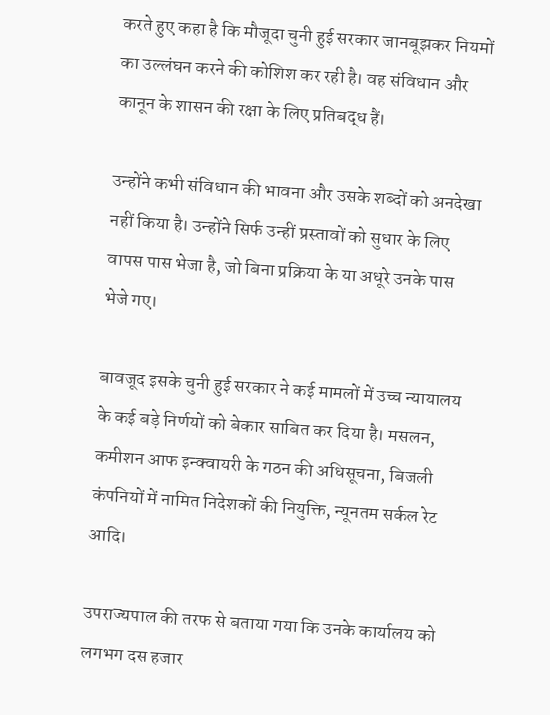करते हुए कहा है कि मौजूदा चुनी हुई सरकार जानबूझकर नियमों का उल्लंघन करने की कोशिश कर रही है। वह संविधान और कानून के शासन की रक्षा के लिए प्रतिबद्ध हैं।

उन्होंने कभी संविधान की भावना और उसके शब्दों को अनदेखा नहीं किया है। उन्होंने सिर्फ उन्हीं प्रस्तावों को सुधार के लिए वापस पास भेजा है, जो बिना प्रक्रिया के या अधूरे उनके पास भेजे गए।

बावजूद इसके चुनी हुई सरकार ने कई मामलों में उच्च न्यायालय के कई बड़े निर्णयों को बेकार साबित कर दिया है। मसलन, कमीशन आफ इन्क्वायरी के गठन की अधिसूचना, बिजली कंपनियों में नामित निदेशकों की नियुक्ति, न्यूनतम सर्कल रेट आदि।

उपराज्यपाल की तरफ से बताया गया कि उनके कार्यालय को लगभग दस हजार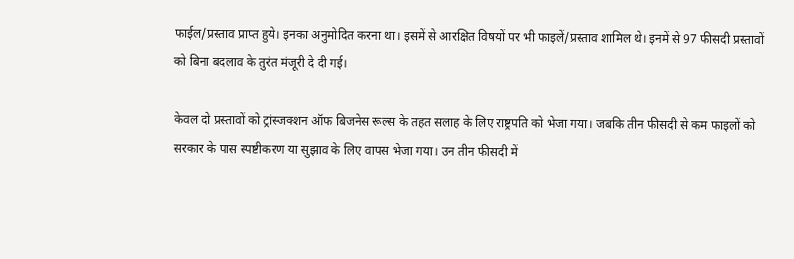फाईल/प्रस्ताव प्राप्त हुये। इनका अनुमोदित करना था। इसमें से आरक्षित विषयों पर भी फाइलें/प्रस्ताव शामिल थे। इनमें से 97 फीसदी प्रस्तावों को बिना बदलाव के तुरंत मंजूरी दे दी गई।

केवल दो प्रस्तावों को ट्रांस्जक्शन ऑफ बिजनेस रूल्स के तहत सलाह के लिए राष्ट्रपति को भेजा गया। जबकि तीन फीसदी से कम फाइलों को सरकार के पास स्पष्टीकरण या सुझाव के लिए वापस भेजा गया। उन तीन फीसदी में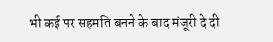भी कई पर सहमति बनने के बाद मंजूरी दे दी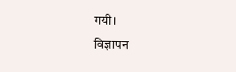गयी।
विज्ञापन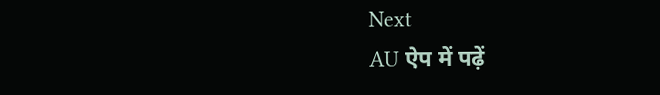Next
AU ऐप में पढ़ें